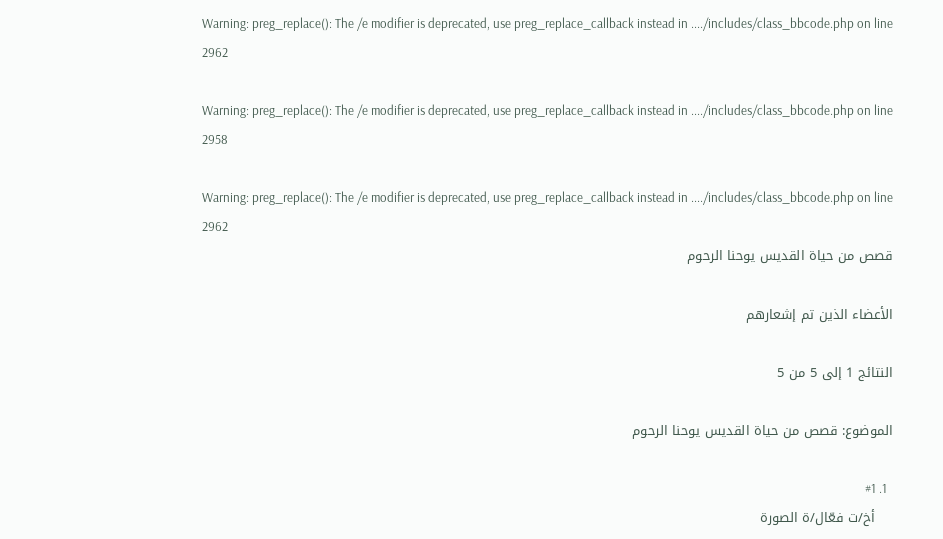Warning: preg_replace(): The /e modifier is deprecated, use preg_replace_callback instead in ..../includes/class_bbcode.php on line 2962

Warning: preg_replace(): The /e modifier is deprecated, use preg_replace_callback instead in ..../includes/class_bbcode.php on line 2958

Warning: preg_replace(): The /e modifier is deprecated, use preg_replace_callback instead in ..../includes/class_bbcode.php on line 2962
قصص من حياة القديس يوحنا الرحوم

الأعضاء الذين تم إشعارهم

النتائج 1 إلى 5 من 5

الموضوع: قصص من حياة القديس يوحنا الرحوم

  1. #1
    أخ/ت فعّال/ة الصورة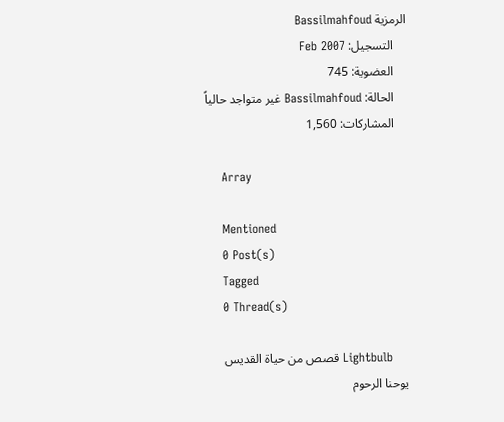الرمزية Bassilmahfoud
    التسجيل: Feb 2007
    العضوية: 745
    الحالة: Bassilmahfoud غير متواجد حالياً
    المشاركات: 1,560

    Array

    Mentioned
    0 Post(s)
    Tagged
    0 Thread(s)

    Lightbulb قصص من حياة القديس يوحنا الرحوم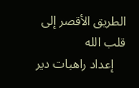الطريق الأقصر إلى قلب الله
    إعداد راهبات دير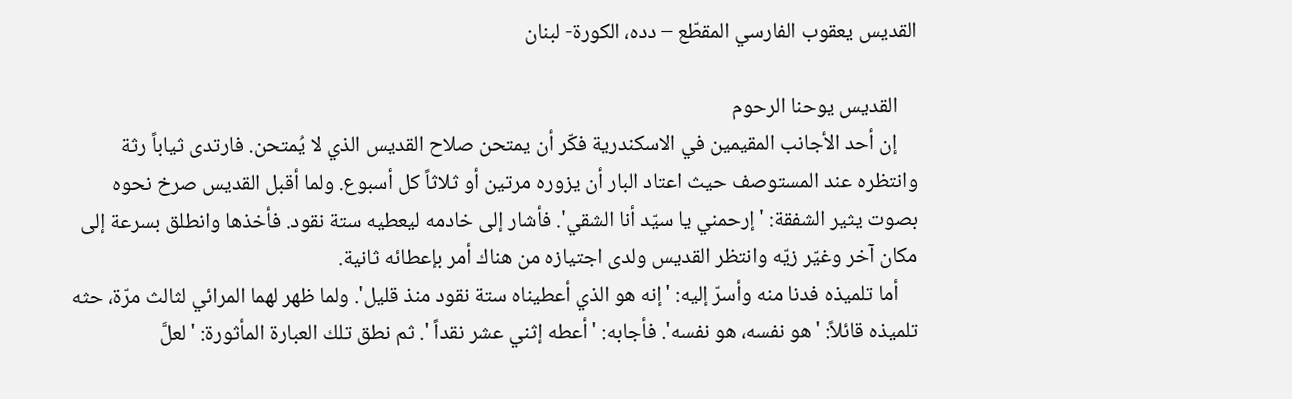القديس يعقوب الفارسي المقطّع – دده، الكورة- لبنان

    القديس يوحنا الرحوم
    إن أحد الأجانب المقيمين في الاسكندرية فكّر أن يمتحن صلاح القديس الذي لا يُمتحن. فارتدى ثياباً رثة وانتظره عند المستوصف حيث اعتاد البار أن يزوره مرتين أو ثلاثاً كل أسبوع. ولما أقبل القديس صرخ نحوه بصوت يثير الشفقة: 'إرحمني يا سيّد أنا الشقي'. فأشار إلى خادمه ليعطيه ستة نقود. فأخذها وانطلق بسرعة إلى مكان آخر وغيّر زيّه وانتظر القديس ولدى اجتيازه من هناك أمر بإعطائه ثانية.
    أما تلميذه فدنا منه وأسرّ إليه: 'إنه هو الذي أعطيناه ستة نقود منذ قليل'. ولما ظهر لهما المرائي لثالث مرّة، حثه تلميذه قائلاً: 'هو نفسه، هو نفسه'. فأجابه: 'أعطه إثني عشر نقداً '. ثم نطق تلك العبارة المأثورة: 'لعلَّ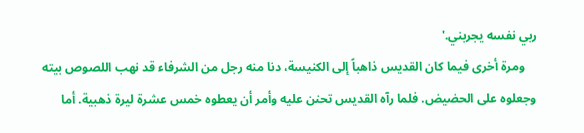ربي نفسه يجربني.'
    ومرة أخرى فيما كان القديس ذاهباً إلى الكنيسة، دنا منه رجل من الشرفاء قد نهب اللصوص بيته وجعلوه على الحضيض. فلما رآه القديس تحنن عليه وأمر أن يعطوه خمس عشرة ليرة ذهبية. أما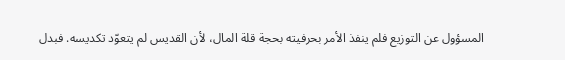المسؤول عن التوزيع فلم ينفذ الأمر بحرفيته بحجة قلة المال، لأن القديس لم يتعوّد تكديسه. فبدل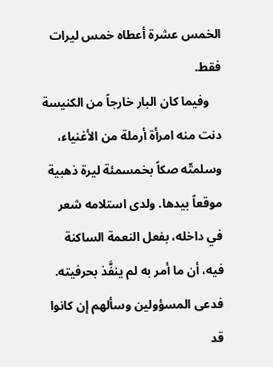الخمس عشرة أعطاه خمس ليرات فقط.
    وفيما كان البار خارجاً من الكنيسة دنت منه امرأة أرملة من الأغنياء، وسلمتّه صكاً بخمسمئة ليرة ذهبية موقعاً بيدها. ولدى استلامه شعر في داخله، بفعل النعمة الساكنة فيه، أن ما أمر به لم ينفَّذ بحرفيته. فدعى المسؤولين وسألهم إن كانوا قد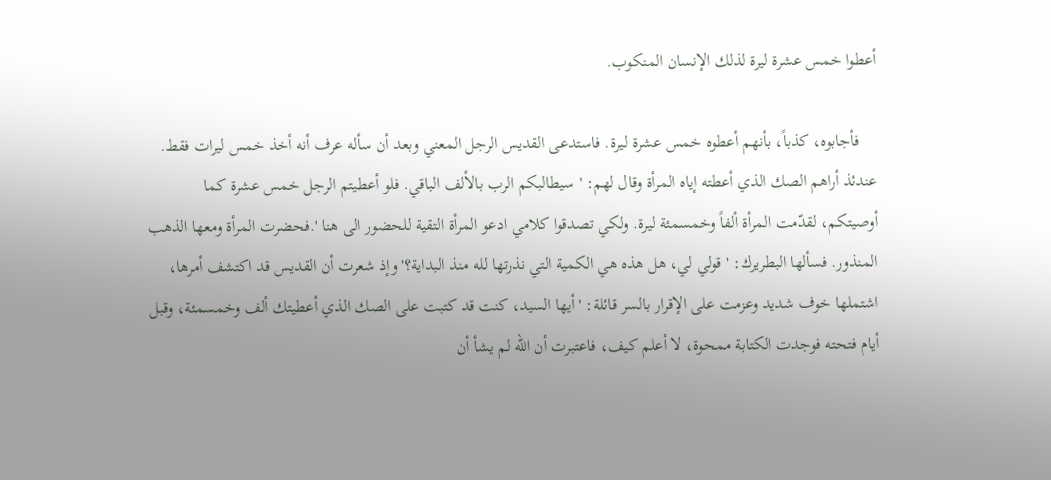أعطوا خمس عشرة ليرة لذلك الإنسان المنكوب.

    فأجابوه، كذباً، بأنهم أعطوه خمس عشرة ليرة. فاستدعى القديس الرجل المعني وبعد أن سأله عرف أنه أخذ خمس ليرات فقط. عندئذ أراهم الصك الذي أعطته إياه المرأة وقال لهم: 'سيطالبكم الرب بالألف الباقي. فلو أعطيتم الرجل خمس عشرة كما أوصيتكم، لقدّمت المرأة ألفاً وخمسمئة ليرة. ولكي تصدقوا كلامي ادعو المرأة التقية للحضور الى هنا '.فحضرت المرأة ومعها الذهب المنذور. فسألها البطريرك: 'قولي لي، هل هذه هي الكمية التي نذرتها لله منذ البداية؟' وإذ شعرت أن القديس قد اكتشف أمرها، اشتملها خوف شديد وعزمت على الإقرار بالسر قائلة: 'أيها السيد، كنت قد كتبت على الصك الذي أعطيتك ألف وخمسمئة، وقبل أيام فتحته فوجدت الكتابة ممحوة، لا أعلم كيف، فاعتبرت أن الله لم يشأ أن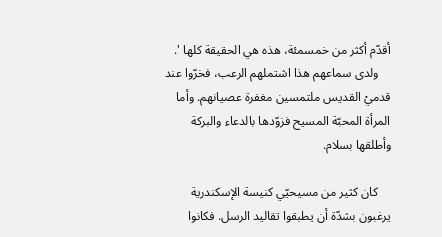أقدّم أكثر من خمسمئة، هذه هي الحقيقة كلها '.
    ولدى سماعهم هذا اشتملهم الرعب، فخرّوا عند قدميْ القديس ملتمسين مغفرة عصيانهم. وأما المرأة المحبّة المسيح فزوّدها بالدعاء والبركة وأطلقها بسلام.

    كان كثير من مسيحيّي كنيسة الإسكندرية يرغبون بشدّة أن يطبقوا تقاليد الرسل. فكانوا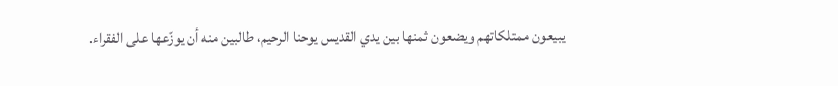يبيعون ممتلكاتهم ويضعون ثمنها بين يدي القديس يوحنا الرحيم، طالبين منه أن يوزّعها على الفقراء.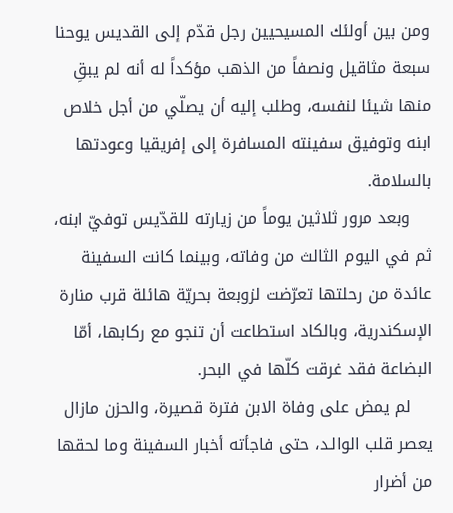ومن بين أولئك المسيحيين رجل قدّم إلى القديس يوحنا سبعة مثاقيل ونصفاً من الذهب مؤكداً له أنه لم يبقِ منها شيئا لنفسه، وطلب إليه أن يصلّي من أجل خلاص ابنه وتوفيق سفينته المسافرة إلى إفريقيا وعودتها بالسلامة.
    وبعد مرور ثلاثين يوماً من زيارته للقدّيس توفيّ ابنه، ثم في اليوم الثالث من وفاته، وبينما كانت السفينة عائدة من رحلتها تعرّضت لزوبعة بحريّة هائلة قرب منارة الإسكندرية، وبالكاد استطاعت أن تنجو مع ركابها، أمّا البضاعة فقد غرقت كلّها في البحر.
    لم يمض على وفاة الابن فترة قصيرة، والحزن مازال يعصر قلب الوالـد، حتى فاجأته أخبار السفينة وما لحقها من أضرار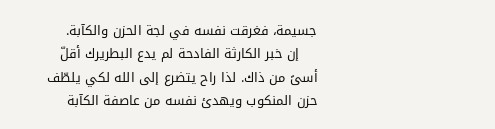جسيمة، فغرقت نفسه في لجة الحزن والكآبة.
    إن خبر الكارثة الفادحة لم يدع البطريرك أقلّ أسىً من ذاك. لذا راح يتضرع إلى الله لكي يلطّف حزن المنكوب ويهدئ نفسه من عاصفة الكآبة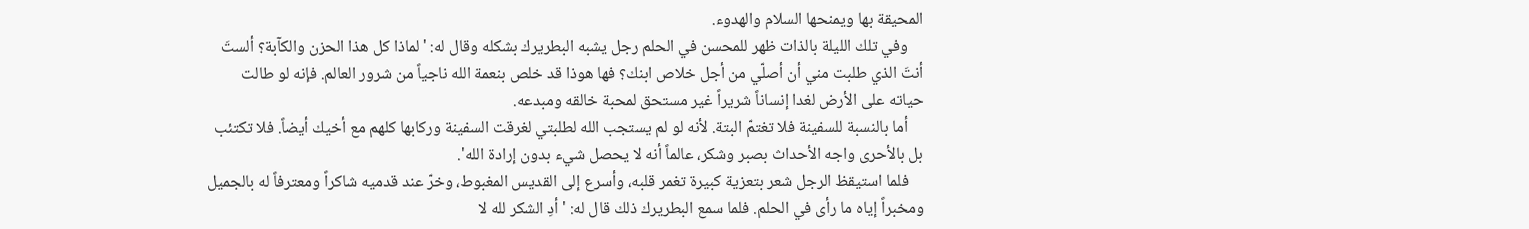المحيقة بها ويمنحها السلام والهدوء.
    وفي تلك الليلة بالذات ظهر للمحسن في الحلم رجل يشبه البطريرك بشكله وقال له: 'لماذا كل هذا الحزن والكآبة؟ ألستَ أنتَ الذي طلبت مني أن أصلّي من أجل خلاص ابنك؟ فها هوذا قد خلص بنعمة الله ناجياً من شرور العالم. فإنه لو طالت حياته على الأرض لغدا إنساناً شريراً غير مستحق لمحبة خالقه ومبدعه.
    أما بالنسبة للسفينة فلا تغتمّ البتة. لأنه لو لم يستجب الله لطلبتي لغرقت السفينة وركابها كلهم مع أخيك أيضاً. فلا تكتئب بل بالأحرى واجه الأحداث بصبر وشكر، عالماً أنه لا يحصل شيء بدون إرادة الله'.
    فلما استيقظ الرجل شعر بتعزية كبيرة تغمر قلبه، وأسرع إلى القديس المغبوط، وخرّ عند قدميه شاكراً ومعترفاً له بالجميل ومخبراً إياه ما رأى في الحلم. فلما سمع البطريرك ذلك قال له: 'أدِ الشكر لله لا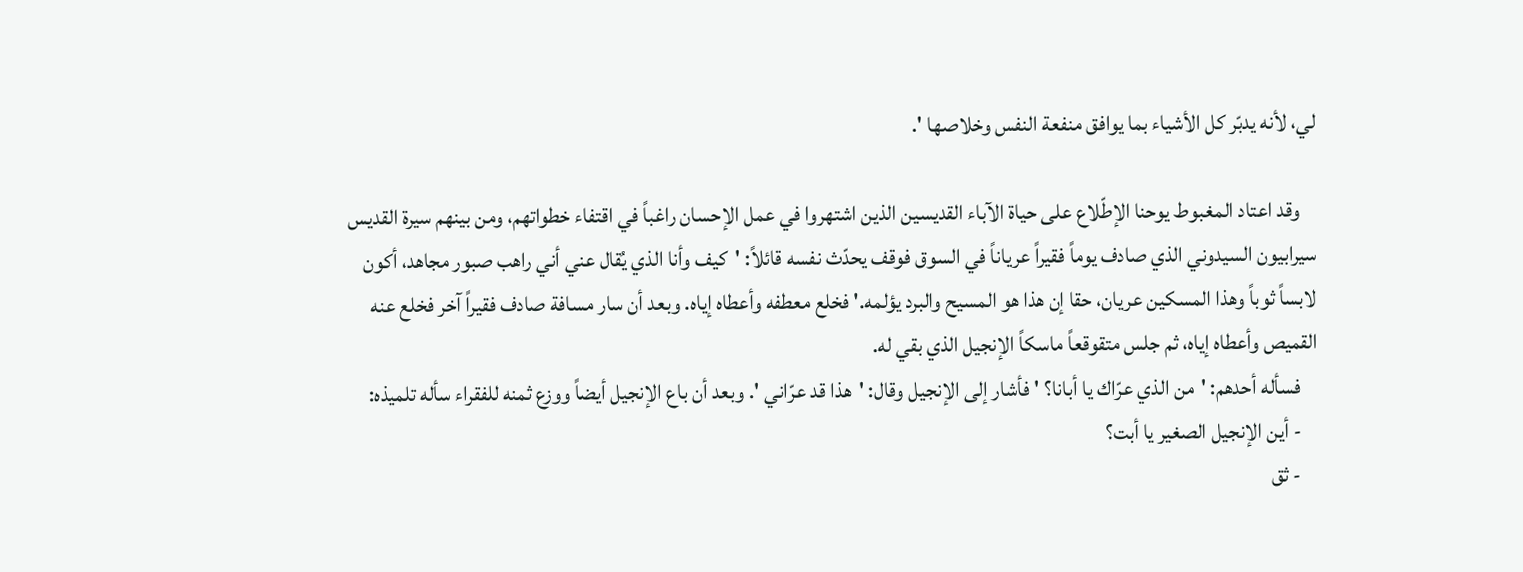لي، لأنه يدبّر كل الأشياء بما يوافق منفعة النفس وخلاصها '.

    وقد اعتاد المغبوط يوحنا الإطّلاع على حياة الآباء القديسين الذين اشتهروا في عمل الإحسان راغباً في اقتفاء خطواتهم، ومن بينهم سيرة القديس سيرابيون السيدوني الذي صادف يوماً فقيراً عرياناً في السوق فوقف يحدّث نفسه قائلاً: 'كيف وأنا الذي يُقال عني أني راهب صبور مجاهد، أكون لابساً ثوباً وهذا المسكين عريان، حقا إن هذا هو المسيح والبرد يؤلمه.' فخلع معطفه وأعطاه إياه. وبعد أن سار مسافة صادف فقيراً آخر فخلع عنه القميص وأعطاه إياه، ثم جلس متقوقعاً ماسكاً الإنجيل الذي بقي له.
    فسأله أحدهم: 'من الذي عرّاك يا أبانا؟ ' فأشار إلى الإنجيل وقال: 'هذا قد عرّاني '. وبعد أن باع الإنجيل أيضاً ووزع ثمنه للفقراء سأله تلميذه:
    - أين الإنجيل الصغير يا أبت؟
    - ثق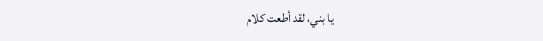يا بني، لقد أطعت كلام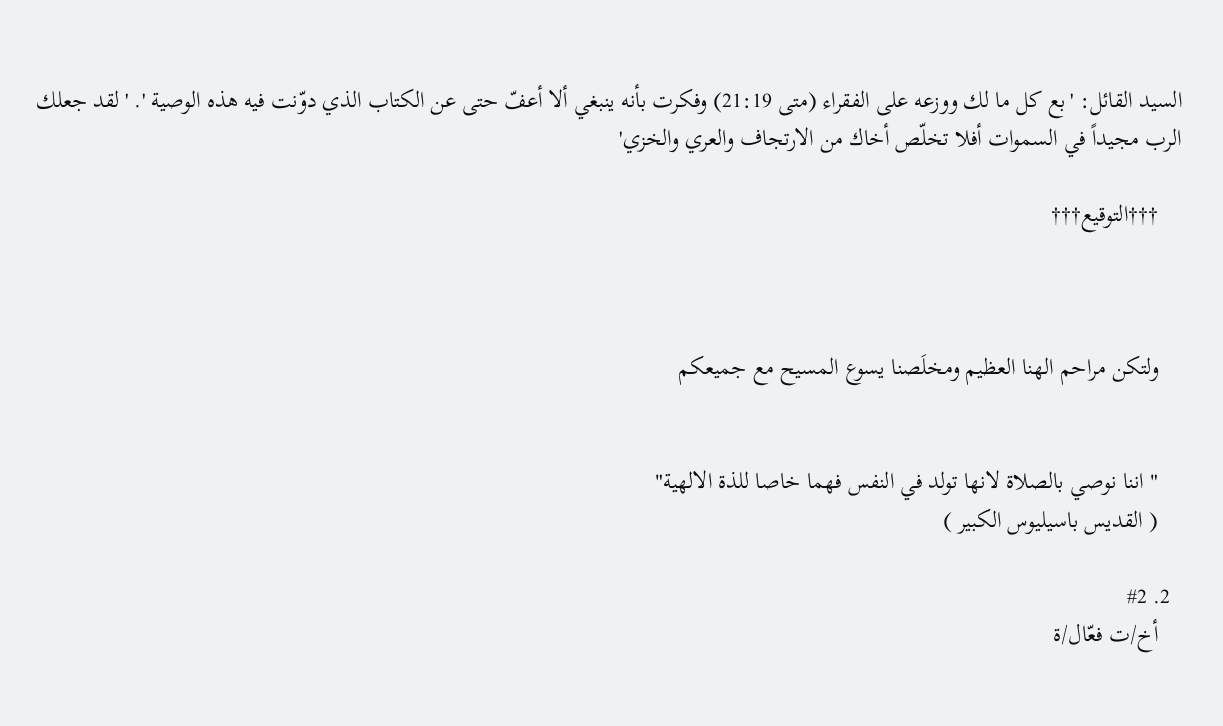السيد القائل: 'بع كل ما لك ووزعه على الفقراء (متى 21:19) وفكرت بأنه ينبغي ألا أعفّ حتى عن الكتاب الذي دوّنت فيه هذه الوصية '. 'لقد جعلك الرب مجيداً في السموات أفلا تخلّص أخاك من الارتجاف والعري والخزي'

    †††التوقيع†††



    ولتكن مراحم الهنا العظيم ومخلَصنا يسوع المسيح مع جميعكم


    " اننا نوصي بالصلاة لانها تولد في النفس فهما خاصا للذة الالهية"
    ( القديس باسيليوس الكبير )

  2. #2
    أخ/ت فعّال/ة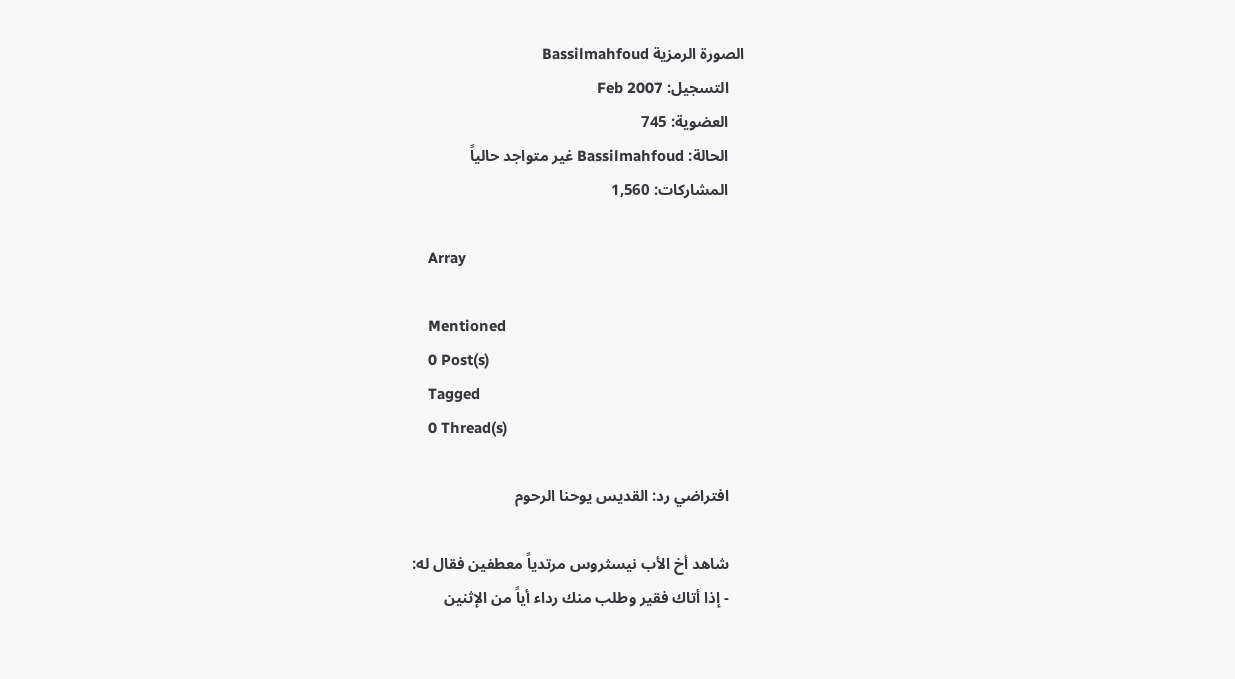الصورة الرمزية Bassilmahfoud
    التسجيل: Feb 2007
    العضوية: 745
    الحالة: Bassilmahfoud غير متواجد حالياً
    المشاركات: 1,560

    Array

    Mentioned
    0 Post(s)
    Tagged
    0 Thread(s)

    افتراضي رد: القديس يوحنا الرحوم

    شاهد أخ الأب نيسثروس مرتدياً معطفين فقال له:
    - إذا أتاك فقير وطلب منك رداء أياً من الإثنين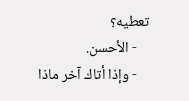تعطيه؟
    - الأحسن.
    - وإذا أتاك آخر ماذا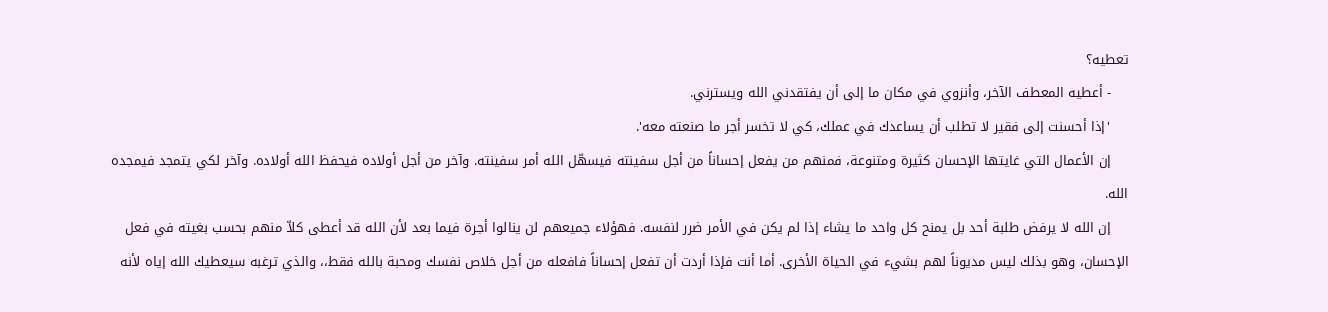تعطيه؟
    - أعطيه المعطف الآخر، وأنزوي في مكان ما إلى أن يفتقدني الله ويسترني.
    'إذا أحسنت إلى فقير لا تطلب أن يساعدك في عملك، كي لا تخسر أجر ما صنعته معه'.
    إن الأعمال التي غايتها الإحسان كثيرة ومتنوعة، فمنهم من يفعل إحساناً من أجل سفينته فيسهّل الله أمر سفينته. وآخر من أجل أولاده فيحفظ الله أولاده. وآخر لكي يتمجد فيمجده الله.
    إن الله لا يرفض طلبة أحد بل يمنح كل واحد ما يشاء إذا لم يكن في الأمر ضرر لنفسه. فهؤلاء جميعهم لن ينالوا أجرة فيما بعد لأن الله قد أعطى كلاّ منهم بحسب بغيته في فعل الإحسان، وهو بذلك ليس مديوناً لهم بشيء في الحياة الأخرى. أما أنت فإذا أردت أن تفعل إحساناً فافعله من أجل خلاص نفسك ومحبة بالله فقط،، والذي ترغبه سيعطيك الله إياه لأنه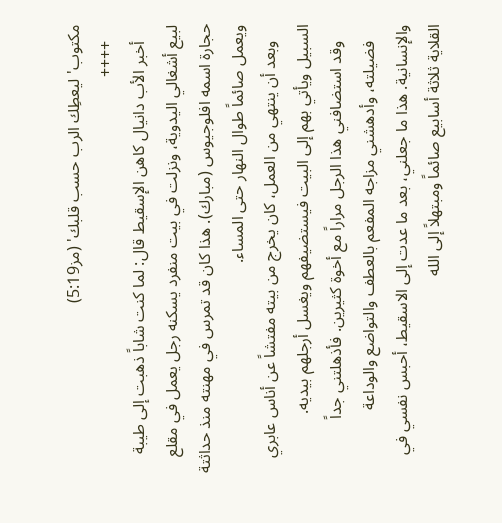مكتوب' ليعطِك الرب حسب قلبك' (مز5:19)
    ++++
    أخبر الأب دانيال كاهن الإسقيط قال: لما كنت شاباً ذهبت إلى طيبة لبيع أشغالي اليدوية، ونزلت في بيت منفرد يسكنه رجل يعمل في مقلع حجارة اسمه افلوجيوس (مبارك). هذا كان قد تمرس في مهنته منذ حداثتة ويعمل صائماً طوال النهار حتى المساء.
    وبعد أن ينتهي من العمل، كان يخرج من بيته مفتشاً عن أناس عابري السبيل ويأتي بهم إلى البيت فيستضيفهم ويغسل أرجلهم بيديه.
    وقد استضافني هذا الرجل مراراً مع أخوة كثيرين. فأذهلتني جداً
    فضيلته، وأدهشني مزاجه المفعم بالعطف والتواضع والوداعة والإنسانية. هذا ما جعلني، بعد ما عدت إلى الاسقيط، أحبس نفسي في القلاية ثلاثة أسابيع صائماً ومبتهلاً إلى الله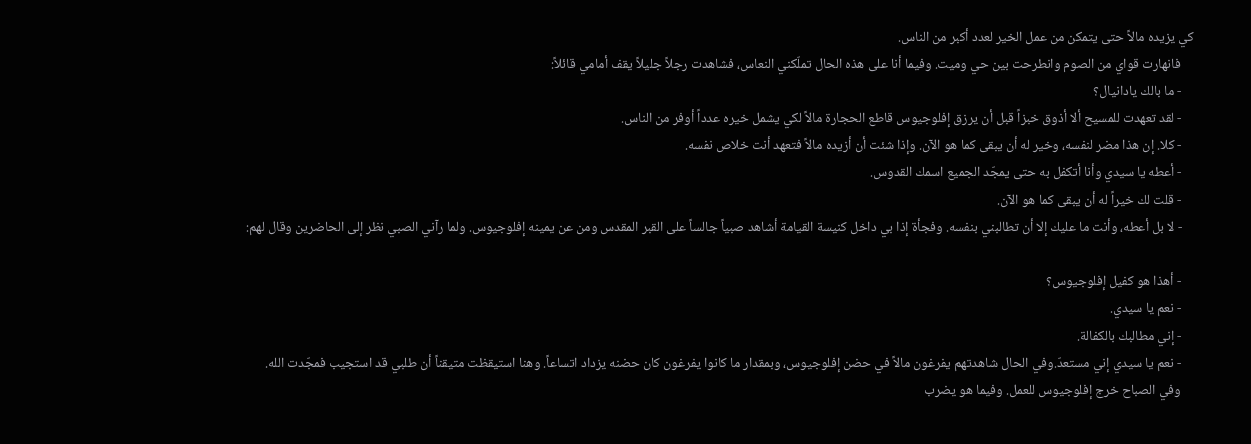كي يزيده مالاً حتى يتمكن من عمل الخير لعدد أكبر من الناس.
    فانهارت قواي من الصوم وانطرحت بين حي وميت. وفيما أنا على هذه الحال تملّكني النعاس، فشاهدت رجلاً جليلاً يقف أمامي قائلاً:
    - ما بالك يادانيال؟
    - لقد تعهدت للمسيح ألا أذوق خبزاً قبل أن يرزق إفلوجيوس قاطع الحجارة مالاً لكي يشمل خيره عدداً أوفر من الناس.
    - كلا. إن هذا مضر لنفسه، وخير له أن يبقى كما هو الآن. وإذا شئت أن أزيده مالاً فتعهد أنت خلاص نفسه.
    - أعطه يا سيدي وأنا أتكفل به حتى يمجّد الجميع اسمك القدوس.
    - قلت لك خيراً له أن يبقى كما هو الآن.
    - لا بل أعطه، وأنت ما عليك إلا أن تطالبني بنفسه. وفجأة إذا بي داخل كنيسة القيامة أشاهد صبياً جالساً على القبر المقدس ومن عن يمينه إفلوجيوس. ولما رآني الصبي نظر إلى الحاضرين وقال لهم:

    - أهذا هو كفيل إفلوجيوس؟
    - نعم يا سيدي.
    - إني مطالبك بالكفالة.
    - نعم يا سيدي إني مستعدّ.وفي الحال شاهدتهم يفرغون مالاً في حضن إفلوجيوس، وبمقدار ما كانوا يفرغون كان حضنه يزداد اتساعاً. وهنا استيقظت متيقناً أن طلبي قد استجيب فمجّدت الله.
    وفي الصباح خرج إفلوجيوس للعمل. وفيما هو يضرب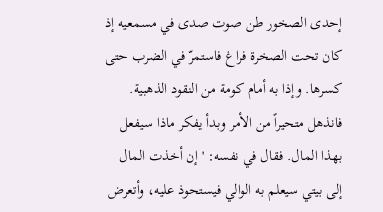إحدى الصخور طن صوت صدى في مسمعيه إذ كان تحت الصخرة فراغ فاستمرّ في الضرب حتى كسرها. وإذا به أمام كومة من النقود الذهبية. فانذهل متحيراً من الأمر وبدأ يفكر ماذا سيفعل بهذا المال. فقال في نفسه: 'إن أخذت المال إلى بيتي سيعلم به الوالي فيستحوذ عليه، وأتعرض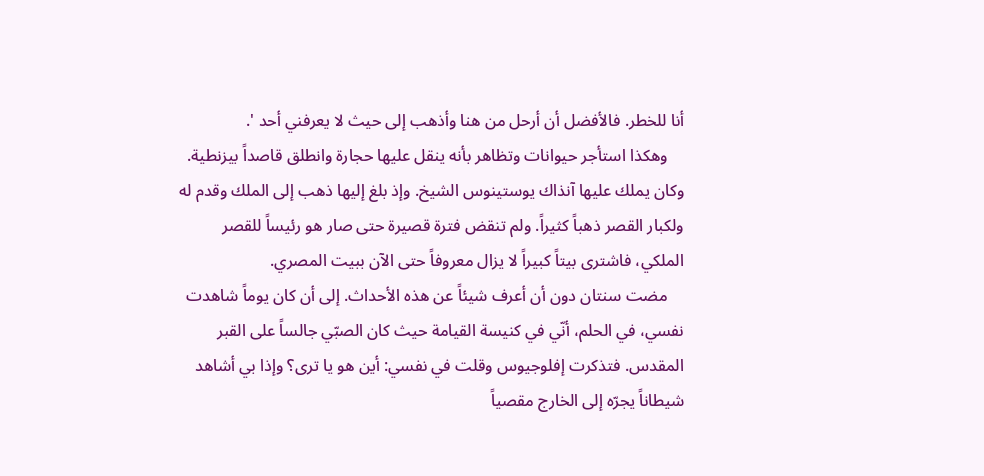أنا للخطر. فالأفضل أن أرحل من هنا وأذهب إلى حيث لا يعرفني أحد '.
    وهكذا استأجر حيوانات وتظاهر بأنه ينقل عليها حجارة وانطلق قاصداً بيزنطية. وكان يملك عليها آنذاك يوستينوس الشيخ. وإذ بلغ إليها ذهب إلى الملك وقدم له ولكبار القصر ذهباً كثيراً. ولم تنقض فترة قصيرة حتى صار هو رئيساً للقصر الملكي، فاشترى بيتاً كبيراً لا يزال معروفاً حتى الآن ببيت المصري.
    مضت سنتان دون أن أعرف شيئاً عن هذه الأحداث. إلى أن كان يوماً شاهدت نفسي، في الحلم، أنّي في كنيسة القيامة حيث كان الصبّي جالساً على القبر المقدس. فتذكرت إفلوجيوس وقلت في نفسي: أين هو يا ترى؟ وإذا بي أشاهد شيطاناً يجرّه إلى الخارج مقصياً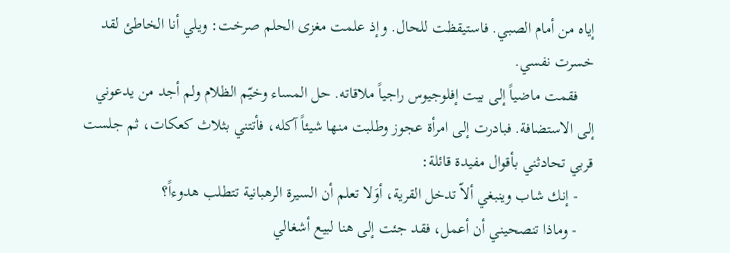إياه من أمام الصبي. فاستيقظت للحال. وإذ علمت مغزى الحلم صرخت: ويلي أنا الخاطئ لقد خسرت نفسي.
    فقمت ماضياً إلى بيت إفلوجيوس راجياً ملاقاته. حل المساء وخيّم الظلام ولم أجد من يدعوني إلى الاستضافة. فبادرت إلى امرأة عجوز وطلبت منها شيئاً آكله، فأتتني بثلاث كعكات، ثم جلست قربي تحادثني بأقوال مفيدة قائلة:
    - إنك شاب وينبغي ألاّ تدخل القرية، أوَلا تعلم أن السيرة الرهبانية تتطلب هدوءاً؟
    - وماذا تنصحيني أن أعمل، فقد جئت إلى هنا لبيع أشغالي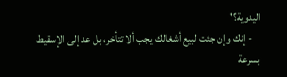اليدوية؟'
    - إنك وإن جئت لبيع أشغالك يجب ألا تتأخر، بل عد إلى الإسقيط بسرعة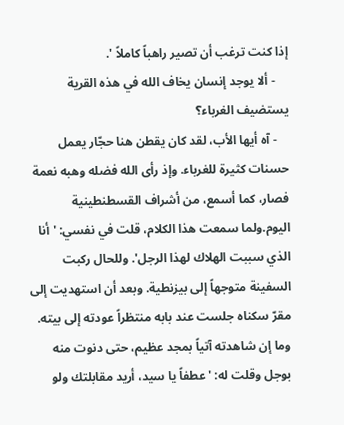إذا كنت ترغب أن تصير راهباً كاملاً '.
    - ألا يوجد إنسان يخاف الله في هذه القرية يستضيف الغرباء؟
    - آه أيها الأب، لقد كان يقطن هنا حجّار يعمل حسنات كثيرة للغرباء. وإذ رأى الله فضله وهبه نعمة فصار، كما أسمع، من أشراف القسطنطينية اليوم.ولما سمعت هذا الكلام، قلت في نفسي: 'أنا الذي سببت الهلاك لهذا الرجل'. وللحال ركبت السفينة متوجهاً إلى بيزنطية. وبعد أن استهديت إلى مقرّ سكناه جلست عند بابه منتظراً عودته إلى بيته. وما إن شاهدته آتياً بمجد عظيم، حتى دنوت منه بوجل وقلت له: 'عطفاً يا سيد، أريد مقابلتك ولو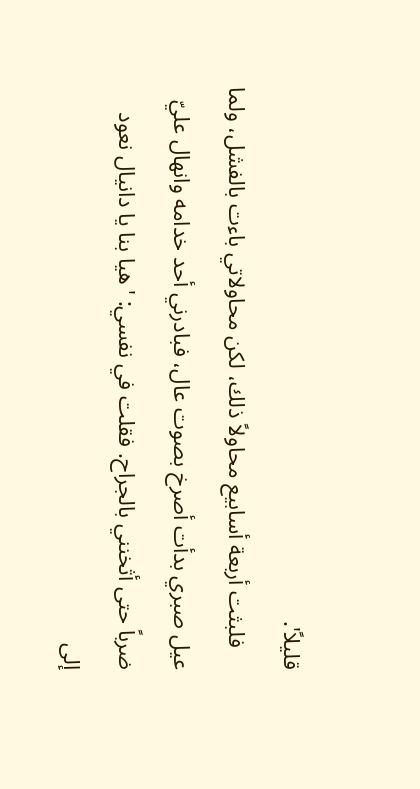قليلاً'.
    فلبثت أربعة أسابيع محاولاً ذلك، لكن محاولاتي باءت بالفشل، ولما عيل صبري بدأت أصرخ بصوت عال، فبادرني أحد خدامه وانهال عليّ ضرباً حتى أثخنني بالجراح. فقلت في نفسي: 'هيا بنا يا دانيال نعود إلى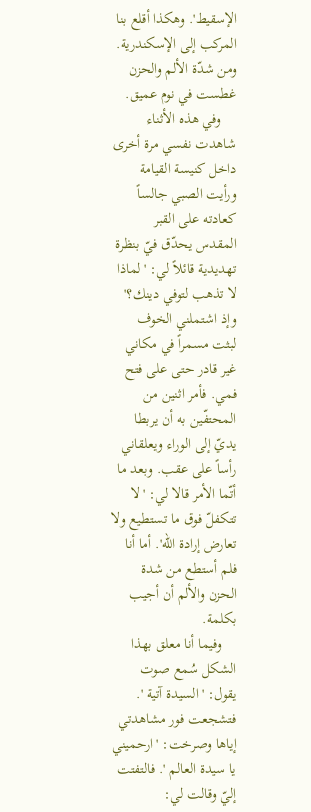الإسقيط'. وهكذا أقلع بنا المركب إلى الإسكندرية. ومن شدّة الألم والحزن غطست في نوم عميق.
    وفي هذه الأثناء شاهدت نفسي مرة أخرى داخل كنيسة القيامة ورأيت الصبي جالساً كعادته على القبر المقدس يحدّق فيّ بنظرة تهديدية قائلاً لي: 'لماذا لا تذهب لتوفي دينك؟' وإذ اشتملني الخوف لبثت مسمراً في مكاني غير قادر حتى على فتح فمي. فأمر اثنين من المحتفّين به أن يربطا يديّ إلى الوراء ويعلقاني رأساً على عقب. وبعد ما أتّما الأمر قالا لي: 'لا تتكفلّ فوق ما تستطيع ولا تعارض إرادة الله'. أما أنا فلم أستطع من شدة الحزن والألم أن أجيب بكلمة.
    وفيما أنا معلق بهذا الشكل سُمع صوت يقول: 'السيدة آتية '. فتشجعت فور مشاهدتي إياها وصرخت: 'ارحميني يا سيدة العالم '. فالتفتت إليّ وقالت لي: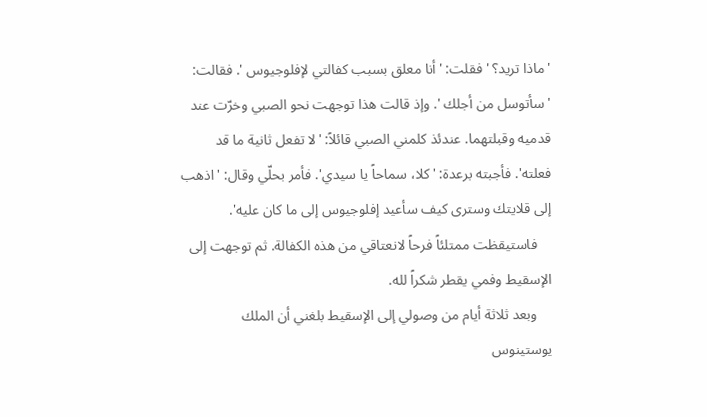'ماذا تريد؟ ' فقلت: 'أنا معلق بسبب كفالتي لإفلوجيوس '. فقالت: 'سأتوسل من أجلك '. وإذ قالت هذا توجهت نحو الصبي وخرّت عند قدميه وقبلتهما. عندئذ كلمني الصبي قائلاً: 'لا تفعل ثانية ما قد فعلته'. فأجبته برعدة: 'كلا، سماحاً يا سيدي'. فأمر بحلّي وقال: 'اذهب إلى قلايتك وسترى كيف سأعيد إفلوجيوس إلى ما كان عليه'.
    فاستيقظت ممتلئاً فرحاً لانعتاقي من هذه الكفالة. ثم توجهت إلى الإسقيط وفمي يقطر شكراً لله.
    وبعد ثلاثة أيام من وصولي إلى الإسقيط بلغني أن الملك يوستينوس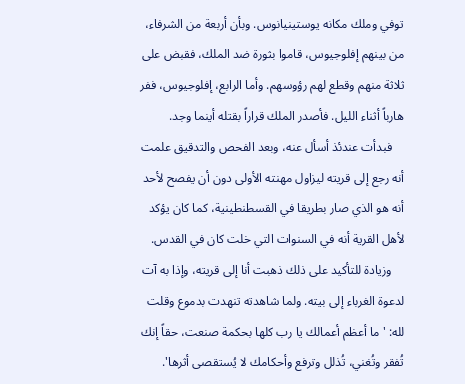توفي وملك مكانه يوستينيانوس. وبأن أربعة من الشرفاء، من بينهم إفلوجيوس، قاموا بثورة ضد الملك، فقبض على ثلاثة منهم وقطع لهم رؤوسهم. وأما الرابع، إفلوجيوس، ففر هارباً أثناء الليل. فأصدر الملك قراراً بقتله أينما وجد.
    فبدأت عندئذ أسأل عنه، وبعد الفحص والتدقيق علمت أنه رجع إلى قريته ليزاول مهنته الأولى دون أن يفصح لأحد أنه هو الذي صار بطريقا في القسطنطينية، كما كان يؤكد لأهل القرية أنه في السنوات التي خلت كان في القدس.
    وزيادة للتأكيد على ذلك ذهبت أنا إلى قريته، وإذا به آت لدعوة الغرباء إلى بيته. ولما شاهدته تنهدت بدموع وقلت لله: 'ما أعظم أعمالك يا رب كلها بحكمة صنعت، حقاً إنك تُفقر وتُغني، تُذلل وترفع وأحكامك لا يُستقصى أثرها'.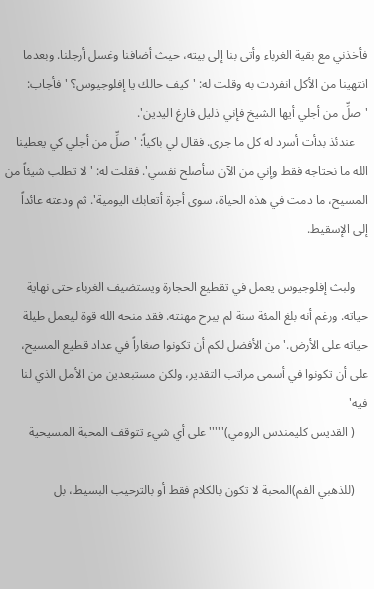فأخذني مع بقية الغرباء وأتى بنا إلى بيته، حيث أضافنا وغسل أرجلنا. وبعدما انتهينا من الأكل انفردت به وقلت له: 'كيف حالك يا إفلوجيوس؟ ' فأجاب: 'صلِّ من أجلي أيها الشيخ فإني ذليل فارغ اليدين'.
    عندئذ بدأت أسرد له كل ما جرى. فقال لي باكياً: 'صلِّ من أجلي كي يعطينا الله ما نحتاجه فقط وإني من الآن سأصلح نفسي'. فقلت له: 'لا تطلب شيئاً من المسيح، ما دمت في هذه الحياة، سوى أجرة أتعابك اليومية'. ثم ودعته عائداً إلى الإسقيط.

    ولبث إفلوجيوس يعمل في تقطيع الحجارة ويستضيف الغرباء حتى نهاية حياته. ورغم أنه بلغ المئة سنة لم يبرح مهنته. فقد منحه الله قوة ليعمل طيلة حياته على الأرض.'من الأفضل لكم أن تكونوا صغاراً في عداد قطيع المسيح، على أن تكونوا في أسمى مراتب التقدير، ولكن مستبعدين من الأمل الذي لنا فيه'
    ( القديس كليمندس الرومي)'''''على أي شيء تتوقف المحبة المسيحية

    (للذهبي الفم)المحبة لا تكون بالكلام فقط أو بالترحيب البسيط، بل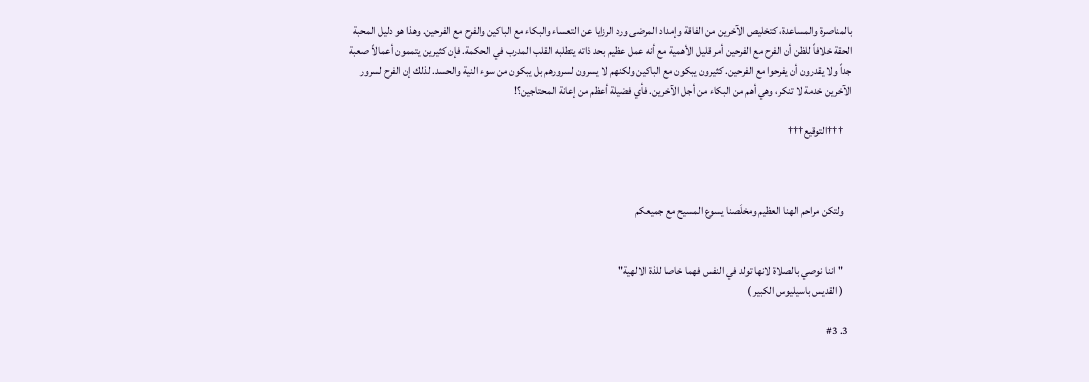بالمناصرة والمساعدة، كتخليص الآخرين من الفاقة وإمداد المرضى ورد الرزايا عن التعساء والبكاء مع الباكين والفرح مع الفرحين. وهذا هو دليل المحبة الحقة خلافاً للظن أن الفرح مع الفرحين أمر قليل الأهمية مع أنه عمل عظيم بحد ذاته يتطلبه القلب المدرب في الحكمة. فإن كثيرين يتممون أعمالاً صعبة جداً ولا يقدرون أن يفرحوا مع الفرحين. كثيرون يبكون مع الباكين ولكنهم لا يسرون لسرورهم بل يبكون من سوء النية والحسد. لذلك إن الفرح لسرور الآخرين خدمة لا تنكر، وهي أهم من البكاء من أجل الآخرين. فأي فضيلة أعظم من إعانة المحتاجين؟!

    †††التوقيع†††



    ولتكن مراحم الهنا العظيم ومخلَصنا يسوع المسيح مع جميعكم


    " اننا نوصي بالصلاة لانها تولد في النفس فهما خاصا للذة الالهية"
    ( القديس باسيليوس الكبير )

  3. #3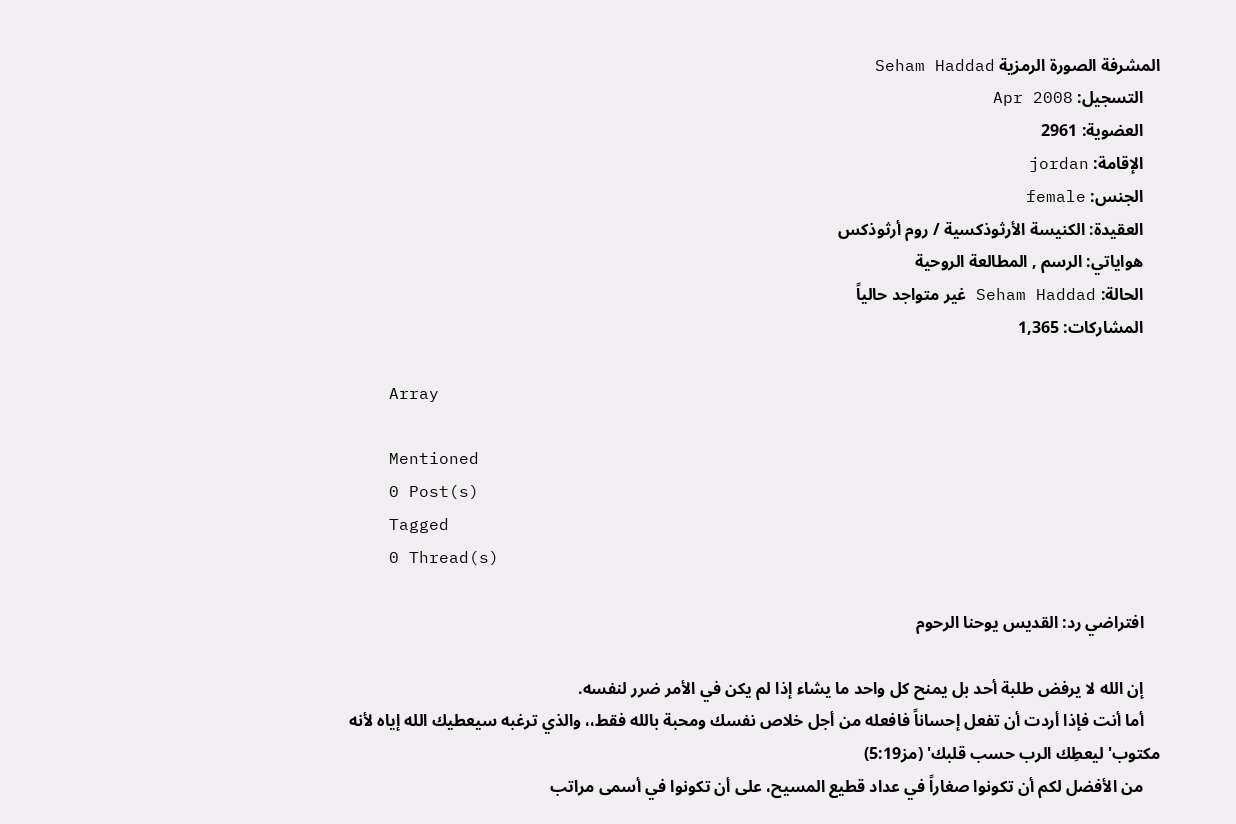المشرفة الصورة الرمزية Seham Haddad
    التسجيل: Apr 2008
    العضوية: 2961
    الإقامة: jordan
    الجنس: female
    العقيدة: الكنيسة الأرثوذكسية / روم أرثوذكس
    هواياتي: الرسم , المطالعة الروحية
    الحالة: Seham Haddad غير متواجد حالياً
    المشاركات: 1,365

    Array

    Mentioned
    0 Post(s)
    Tagged
    0 Thread(s)

    افتراضي رد: القديس يوحنا الرحوم

    إن الله لا يرفض طلبة أحد بل يمنح كل واحد ما يشاء إذا لم يكن في الأمر ضرر لنفسه.
    أما أنت فإذا أردت أن تفعل إحساناً فافعله من أجل خلاص نفسك ومحبة بالله فقط،، والذي ترغبه سيعطيك الله إياه لأنه مكتوب' ليعطِك الرب حسب قلبك' (مز5:19)
    من الأفضل لكم أن تكونوا صغاراً في عداد قطيع المسيح، على أن تكونوا في أسمى مراتب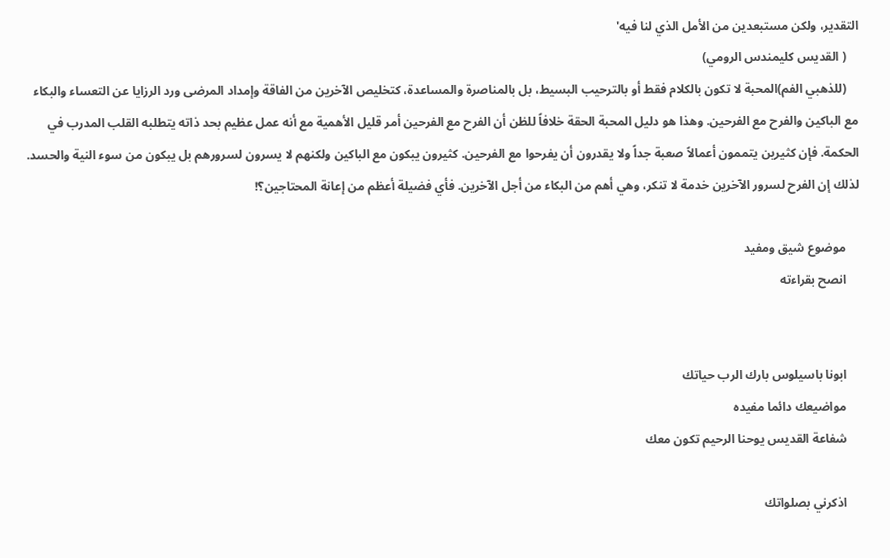التقدير، ولكن مستبعدين من الأمل الذي لنا فيه'
    ( القديس كليمندس الرومي)
    (للذهبي الفم)المحبة لا تكون بالكلام فقط أو بالترحيب البسيط، بل بالمناصرة والمساعدة، كتخليص الآخرين من الفاقة وإمداد المرضى ورد الرزايا عن التعساء والبكاء مع الباكين والفرح مع الفرحين. وهذا هو دليل المحبة الحقة خلافاً للظن أن الفرح مع الفرحين أمر قليل الأهمية مع أنه عمل عظيم بحد ذاته يتطلبه القلب المدرب في الحكمة. فإن كثيرين يتممون أعمالاً صعبة جداً ولا يقدرون أن يفرحوا مع الفرحين. كثيرون يبكون مع الباكين ولكنهم لا يسرون لسرورهم بل يبكون من سوء النية والحسد. لذلك إن الفرح لسرور الآخرين خدمة لا تنكر، وهي أهم من البكاء من أجل الآخرين. فأي فضيلة أعظم من إعانة المحتاجين؟!

    موضوع شيق ومفيد
    انصح بقراءته


    ابونا باسيلوس بارك الرب حياتك
    مواضيعك دائما مفيده
    شفاعة القديس يوحنا الرحيم تكون معك

    اذكرني بصلواتك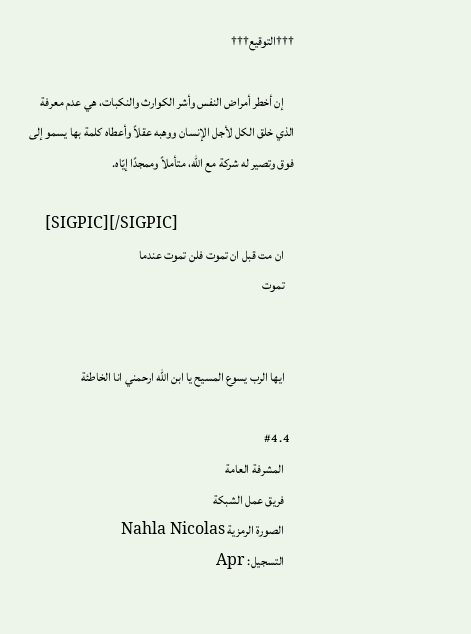†††التوقيع†††

    إن أخطر أمراض النفس وأشر الكوارث والنكبات، هي عدم معرفة الذي خلق الكل لأجل الإنسان ووهبه عقلاً وأعطاه كلمة بها يسمو إلى فوق وتصير له شركة مع الله، متأملاً وممجدًا إيّاه.

    [SIGPIC][/SIGPIC]
    ان مت قبل ان تموت فلن تموت عندما
    تموت


    ايها الرب يسوع المسيح يا ابن الله ارحمني انا الخاطئة

  4. #4
    المشرفة العامة
    فريق عمل الشبكة
    الصورة الرمزية Nahla Nicolas
    التسجيل: Apr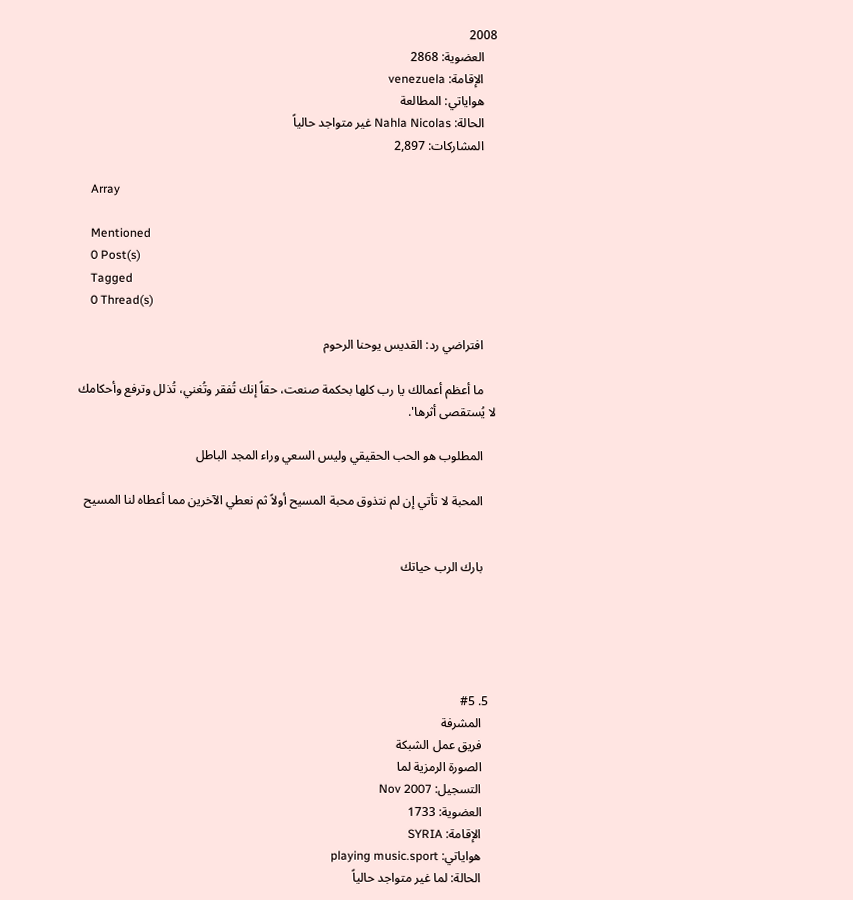2008
    العضوية: 2868
    الإقامة: venezuela
    هواياتي: المطالعة
    الحالة: Nahla Nicolas غير متواجد حالياً
    المشاركات: 2,897

    Array

    Mentioned
    0 Post(s)
    Tagged
    0 Thread(s)

    افتراضي رد: القديس يوحنا الرحوم

    ما أعظم أعمالك يا رب كلها بحكمة صنعت، حقاً إنك تُفقر وتُغني، تُذلل وترفع وأحكامك لا يُستقصى أثرها'.

    المطلوب هو الحب الحقيقي وليس السعي وراء المجد الباطل

    المحبة لا تأتي إن لم نتذوق محبة المسيح أولاً ثم نعطي الآخرين مما أعطاه لنا المسيح


    بارك الرب حياتك





  5. #5
    المشرفة
    فريق عمل الشبكة
    الصورة الرمزية لما
    التسجيل: Nov 2007
    العضوية: 1733
    الإقامة: SYRIA
    هواياتي: playing music.sport
    الحالة: لما غير متواجد حالياً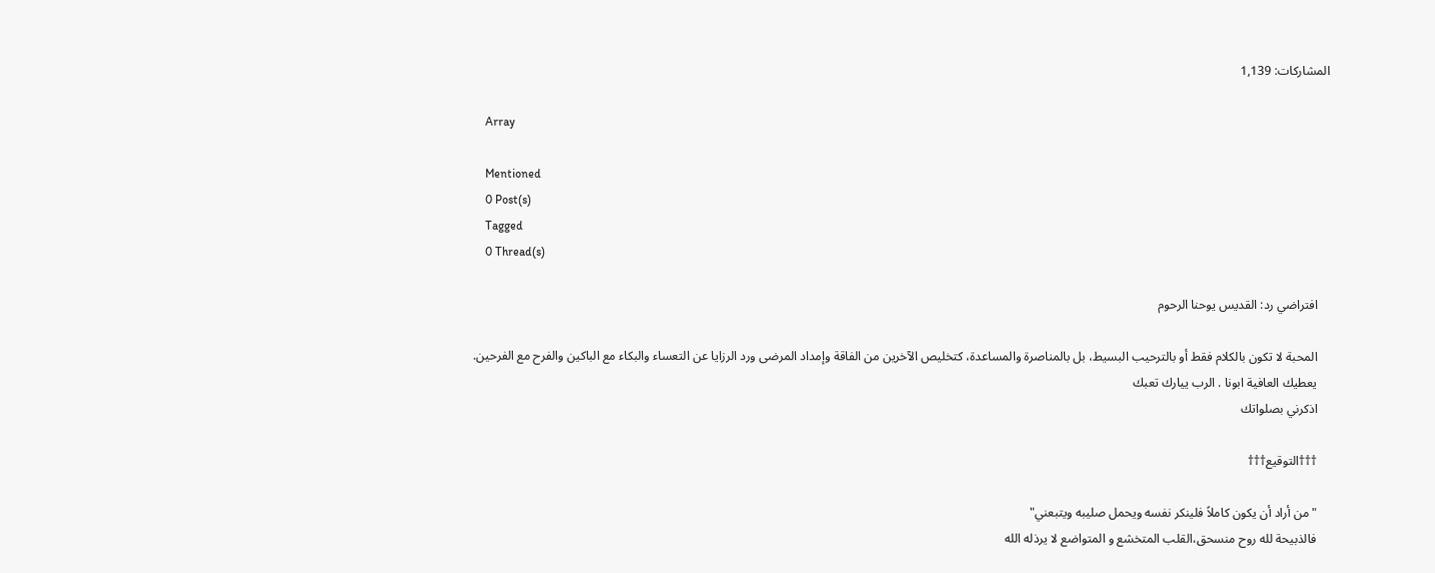المشاركات: 1,139

    Array

    Mentioned
    0 Post(s)
    Tagged
    0 Thread(s)

    افتراضي رد: القديس يوحنا الرحوم

    المحبة لا تكون بالكلام فقط أو بالترحيب البسيط، بل بالمناصرة والمساعدة، كتخليص الآخرين من الفاقة وإمداد المرضى ورد الرزايا عن التعساء والبكاء مع الباكين والفرح مع الفرحين.
    يعطيك العافية ابونا . الرب ييارك تعبك
    اذكرني بصلواتك

    †††التوقيع†††

    "من أراد أن يكون كاملاً فلينكر نفسه ويحمل صليبه ويتبعني"
    فالذبيحة لله روح منسحق،القلب المتخشع و المتواضع لا يرذله الله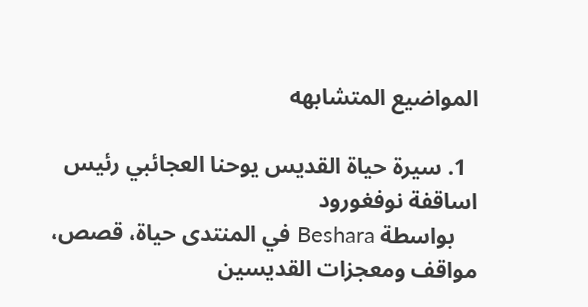المواضيع المتشابهه

  1. سيرة حياة القديس يوحنا العجائبي رئيس اساقفة نوفغورود
    بواسطة Beshara في المنتدى حياة، قصص، مواقف ومعجزات القديسين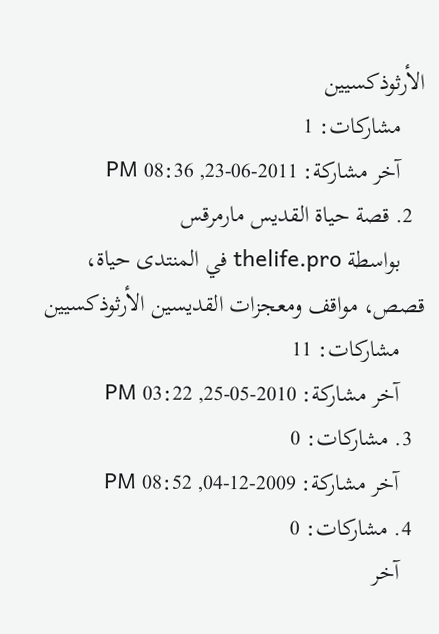الأرثوذكسيين
    مشاركات: 1
    آخر مشاركة: 2011-06-23, 08:36 PM
  2. قصة حياة القديس مارمرقس
    بواسطة thelife.pro في المنتدى حياة، قصص، مواقف ومعجزات القديسين الأرثوذكسيين
    مشاركات: 11
    آخر مشاركة: 2010-05-25, 03:22 PM
  3. مشاركات: 0
    آخر مشاركة: 2009-12-04, 08:52 PM
  4. مشاركات: 0
    آخر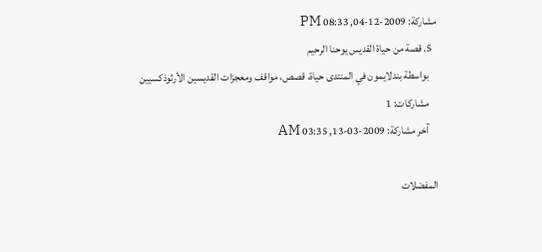مشاركة: 2009-12-04, 08:33 PM
  5. قصة من حياة القديس يوحنا الرحيم
    بواسطة بندلايمون في المنتدى حياة، قصص، مواقف ومعجزات القديسين الأرثوذكسيين
    مشاركات: 1
    آخر مشاركة: 2009-03-13, 03:35 AM

المفضلات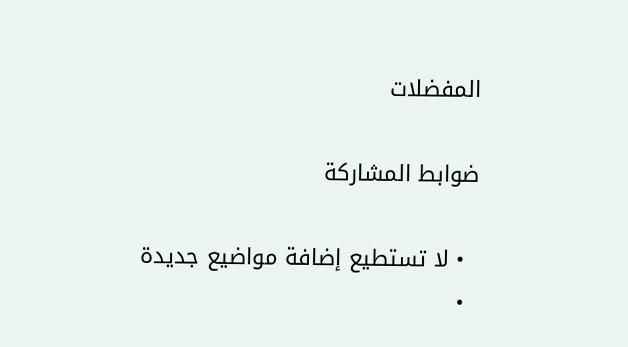المفضلات

ضوابط المشاركة

  • لا تستطيع إضافة مواضيع جديدة
  •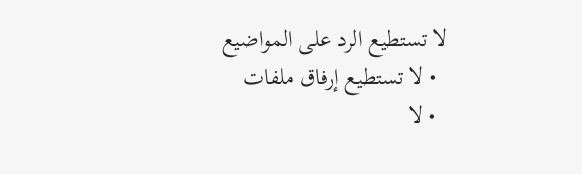لا تستطيع الرد على المواضيع
  • لا تستطيع إرفاق ملفات
  • لا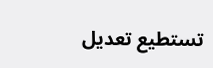تستطيع تعديل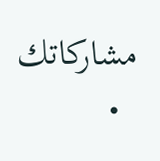مشاركاتك
  •